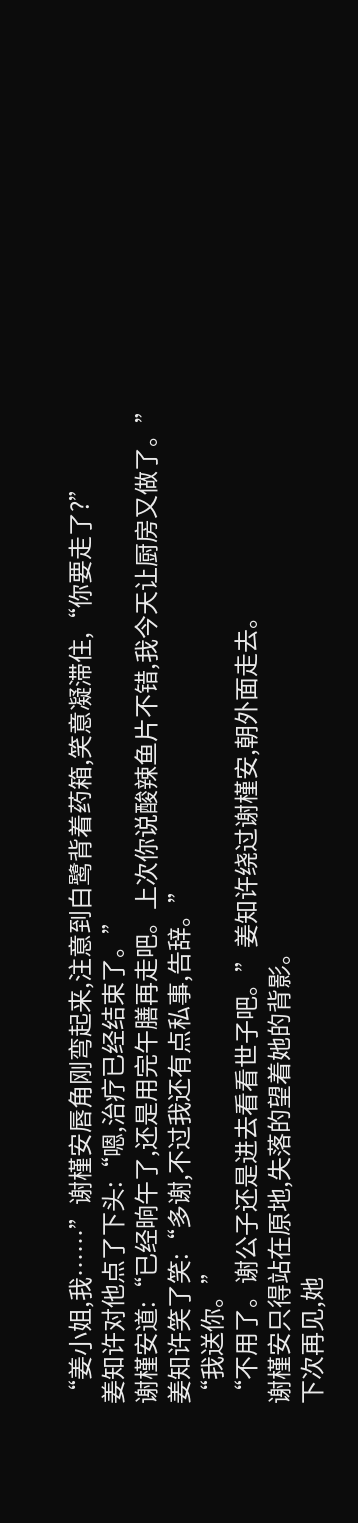“姜小姐,我……”谢槿安唇角刚弯起来,注意到白鹭背着药箱,笑意凝滞住,“你要走了?”
姜知许对他点了下头:“嗯,治疗已经结束了。”
谢槿安道:“已经晌午了,还是用完午膳再走吧。上次你说酸辣鱼片不错,我今天让厨房又做了。”
姜知许笑了笑:“多谢,不过我还有点私事,告辞。”
“我送你。”
“不用了。谢公子还是进去看看世子吧。”姜知许绕过谢槿安,朝外面走去。
谢槿安只得站在原地,失落的望着她的背影。
下次再见,她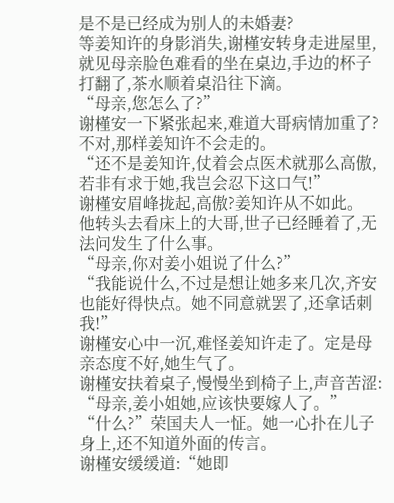是不是已经成为别人的未婚妻?
等姜知许的身影消失,谢槿安转身走进屋里,就见母亲脸色难看的坐在桌边,手边的杯子打翻了,茶水顺着桌沿往下滴。
“母亲,您怎么了?”
谢槿安一下紧张起来,难道大哥病情加重了?不对,那样姜知许不会走的。
“还不是姜知许,仗着会点医术就那么高傲,若非有求于她,我岂会忍下这口气!”
谢槿安眉峰拢起,高傲?姜知许从不如此。
他转头去看床上的大哥,世子已经睡着了,无法问发生了什么事。
“母亲,你对姜小姐说了什么?”
“我能说什么,不过是想让她多来几次,齐安也能好得快点。她不同意就罢了,还拿话刺我!”
谢槿安心中一沉,难怪姜知许走了。定是母亲态度不好,她生气了。
谢槿安扶着桌子,慢慢坐到椅子上,声音苦涩:
“母亲,姜小姐她,应该快要嫁人了。”
“什么?”荣国夫人一怔。她一心扑在儿子身上,还不知道外面的传言。
谢槿安缓缓道:“她即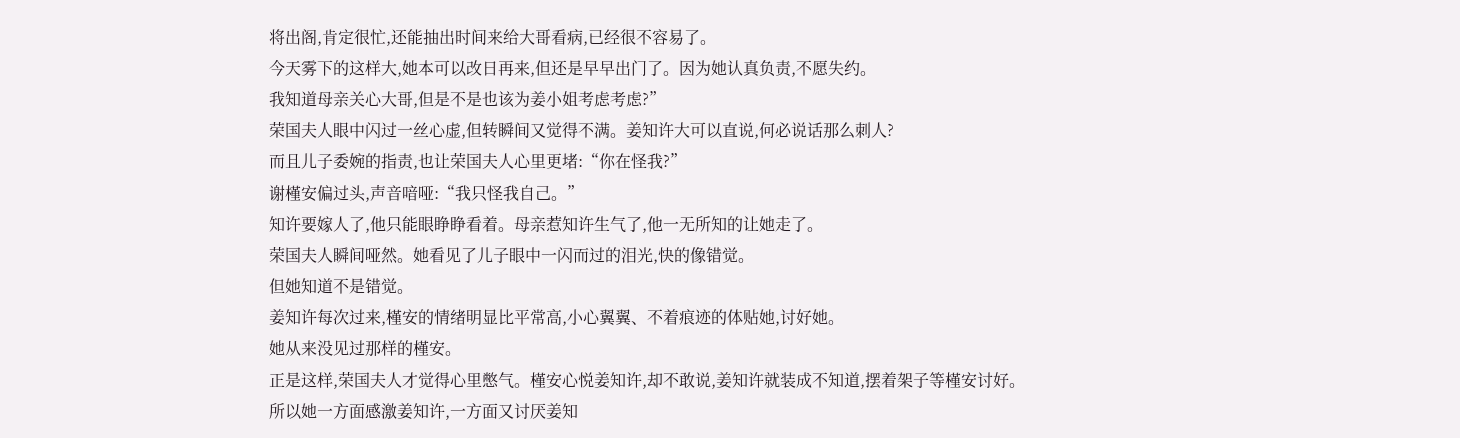将出阁,肯定很忙,还能抽出时间来给大哥看病,已经很不容易了。
今天雾下的这样大,她本可以改日再来,但还是早早出门了。因为她认真负责,不愿失约。
我知道母亲关心大哥,但是不是也该为姜小姐考虑考虑?”
荣国夫人眼中闪过一丝心虚,但转瞬间又觉得不满。姜知许大可以直说,何必说话那么刺人?
而且儿子委婉的指责,也让荣国夫人心里更堵:“你在怪我?”
谢槿安偏过头,声音喑哑:“我只怪我自己。”
知许要嫁人了,他只能眼睁睁看着。母亲惹知许生气了,他一无所知的让她走了。
荣国夫人瞬间哑然。她看见了儿子眼中一闪而过的泪光,快的像错觉。
但她知道不是错觉。
姜知许每次过来,槿安的情绪明显比平常高,小心翼翼、不着痕迹的体贴她,讨好她。
她从来没见过那样的槿安。
正是这样,荣国夫人才觉得心里憋气。槿安心悦姜知许,却不敢说,姜知许就装成不知道,摆着架子等槿安讨好。
所以她一方面感激姜知许,一方面又讨厌姜知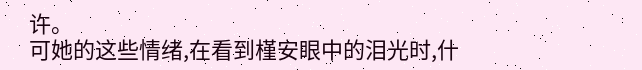许。
可她的这些情绪,在看到槿安眼中的泪光时,什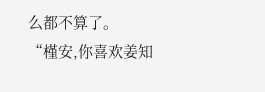么都不算了。
“槿安,你喜欢姜知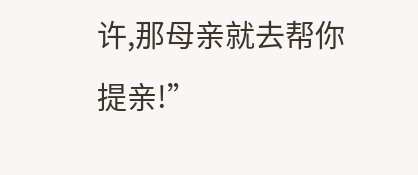许,那母亲就去帮你提亲!”